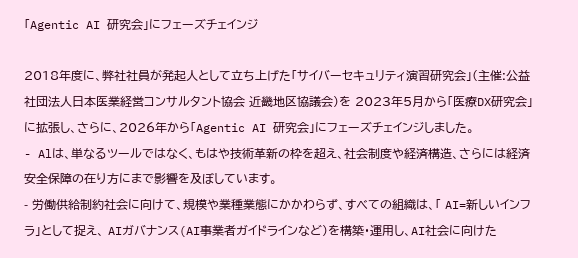「Agentic AI 研究会」にフェーズチェインジ

2018年度に、弊社社員が発起人として立ち上げた「サイバーセキュリティ演習研究会」(主催:公益社団法人日本医業経営コンサルタント協会 近畿地区協議会)を 2023年5月から「医療DX研究会」に拡張し、さらに、2026年から「Agentic AI 研究会」にフェーズチェインジしました。
- Alは、単なるツールではなく、もはや技術革新の枠を超え、社会制度や経済構造、さらには経済安全保障の在り方にまで影響を及ぼしています。
- 労働供給制約社会に向けて、規模や業種業態にかかわらず、すべての組織は、「 AI=新しいインフラ」として捉え、 AIガバナンス(AI事業者ガイドラインなど)を構築・運用し、AI社会に向けた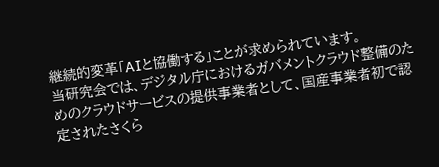継続的変革「AIと協働する」ことが求められています。
当研究会では、デジタル庁におけるガバメントクラウド整備のためのクラウドサービスの提供事業者として、国産事業者初で認定されたさくら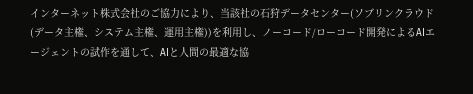インターネット株式会社のご協力により、当該社の石狩データセンター(ソブリンクラウド(データ主権、システム主権、運用主権))を利用し、ノーコード/ローコード開発によるAIエージェントの試作を通して、AIと人間の最適な協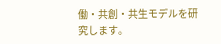働・共創・共生モデルを研究します。